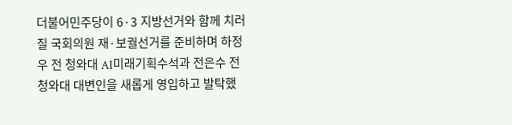더불어민주당이 6·3 지방선거와 함께 치러질 국회의원 재·보궐선거를 준비하며 하정우 전 청와대 AI미래기획수석과 전은수 전 청와대 대변인을 새롭게 영입하고 발탁했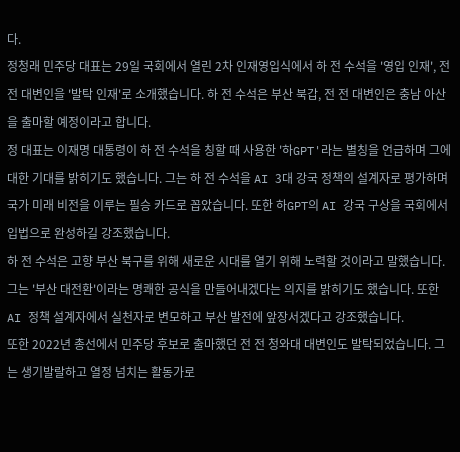다.
정청래 민주당 대표는 29일 국회에서 열린 2차 인재영입식에서 하 전 수석을 '영입 인재', 전 전 대변인을 '발탁 인재'로 소개했습니다. 하 전 수석은 부산 북갑, 전 전 대변인은 충남 아산을 출마할 예정이라고 합니다.
정 대표는 이재명 대통령이 하 전 수석을 칭할 때 사용한 '하GPT'라는 별칭을 언급하며 그에 대한 기대를 밝히기도 했습니다. 그는 하 전 수석을 AI 3대 강국 정책의 설계자로 평가하며 국가 미래 비전을 이루는 필승 카드로 꼽았습니다. 또한 하GPT의 AI 강국 구상을 국회에서 입법으로 완성하길 강조했습니다.
하 전 수석은 고향 부산 북구를 위해 새로운 시대를 열기 위해 노력할 것이라고 말했습니다. 그는 '부산 대전환'이라는 명쾌한 공식을 만들어내겠다는 의지를 밝히기도 했습니다. 또한 AI 정책 설계자에서 실천자로 변모하고 부산 발전에 앞장서겠다고 강조했습니다.
또한 2022년 총선에서 민주당 후보로 출마했던 전 전 청와대 대변인도 발탁되었습니다. 그는 생기발랄하고 열정 넘치는 활동가로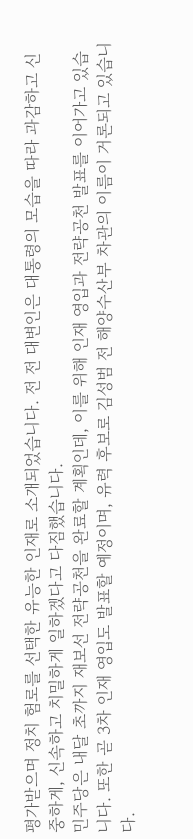평가받으며 정치 험로를 선택한 유능한 인재로 소개되었습니다. 전 전 대변인은 대통령의 모습을 따라 과감하고 신중하게, 신속하고 치밀하게 일하겠다고 다짐했습니다.
민주당은 내달 초까지 재보선 전략공천을 완료할 계획인데, 이를 위해 인재 영입과 전략공천 발표를 이어가고 있습니다. 또한 곧 3차 인재 영입도 발표할 예정이며, 유력 후보로 김성범 전 해양수산부 차관의 이름이 거론되고 있습니다.